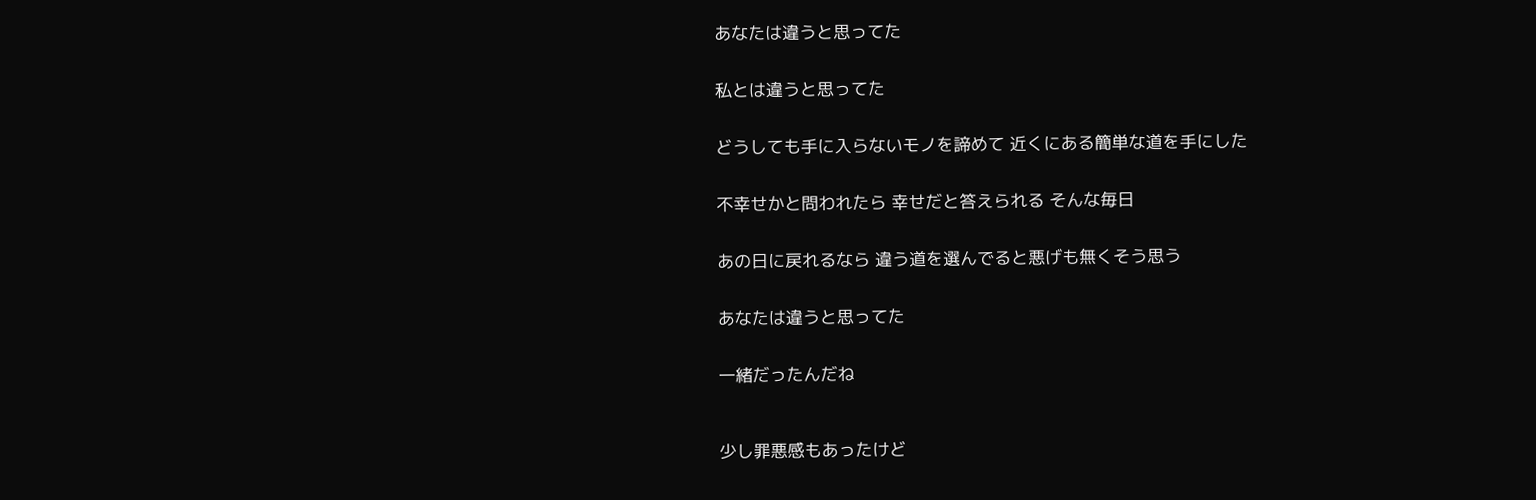あなたは違うと思ってた


私とは違うと思ってた


どうしても手に入らないモノを諦めて 近くにある簡単な道を手にした


不幸せかと問われたら 幸せだと答えられる そんな毎日


あの日に戻れるなら 違う道を選んでると悪げも無くそう思う


あなたは違うと思ってた


一緒だったんだね



少し罪悪感もあったけど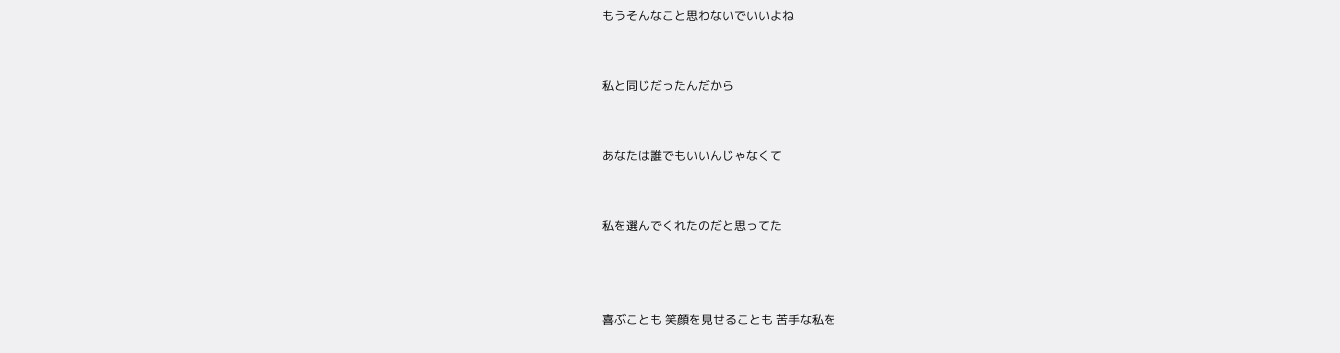もうそんなこと思わないでいいよね


私と同じだったんだから


あなたは誰でもいいんじゃなくて


私を選んでくれたのだと思ってた



喜ぶことも 笑顔を見せることも 苦手な私を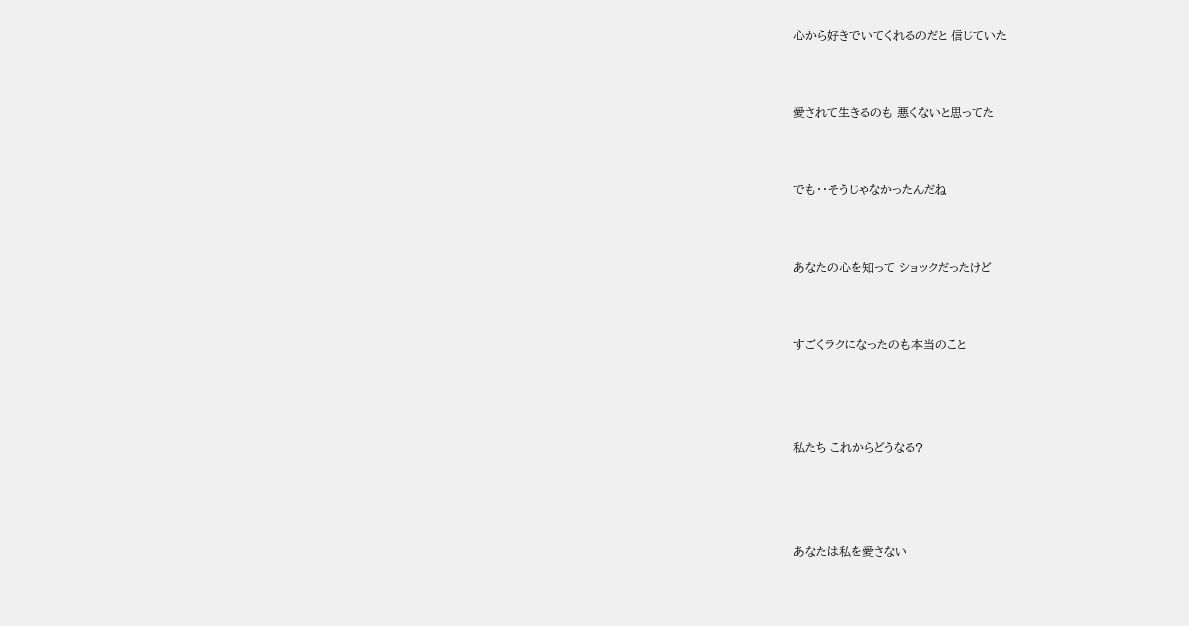心から好きでいてくれるのだと 信じていた


愛されて生きるのも 悪くないと思ってた


でも・・そうじゃなかったんだね


あなたの心を知って ショックだったけど


すごくラクになったのも本当のこと



私たち これからどうなる?



あなたは私を愛さない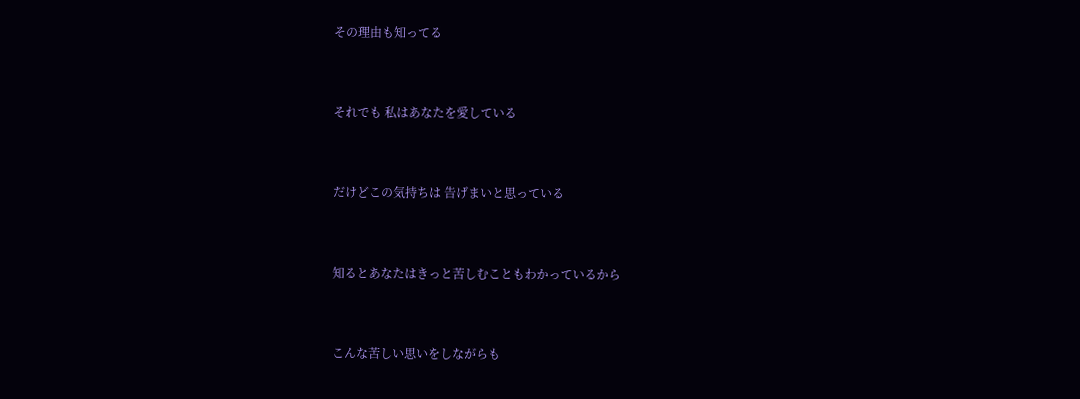その理由も知ってる


それでも 私はあなたを愛している


だけどこの気持ちは 告げまいと思っている


知るとあなたはきっと苦しむこともわかっているから


こんな苦しい思いをしながらも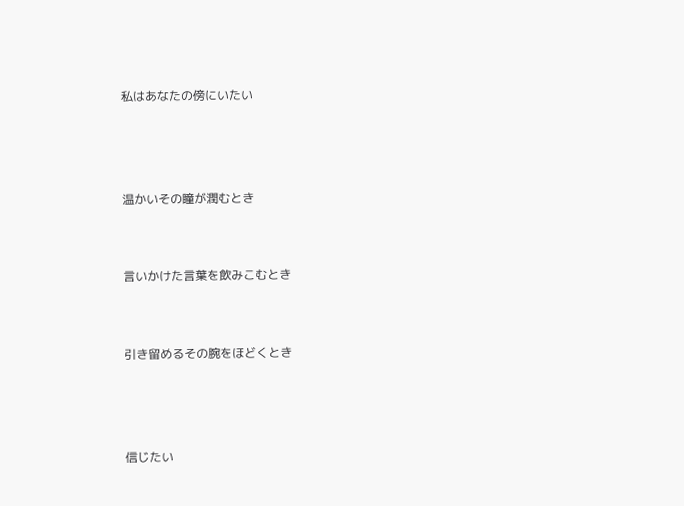私はあなたの傍にいたい



温かいその瞳が潤むとき


言いかけた言葉を飲みこむとき


引き留めるその腕をほどくとき



信じたい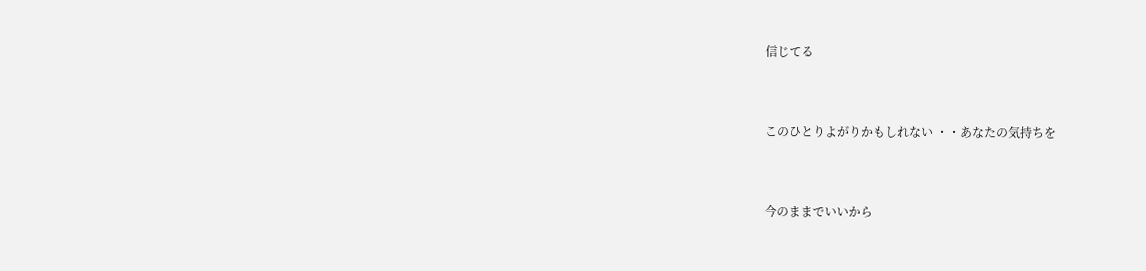信じてる


このひとりよがりかもしれない ・・あなたの気持ちを


今のままでいいから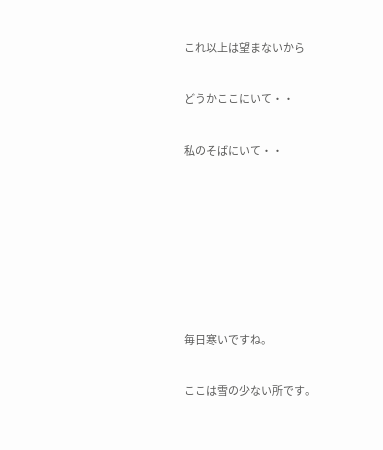これ以上は望まないから


どうかここにいて・・


私のそばにいて・・










毎日寒いですね。


ここは雪の少ない所です。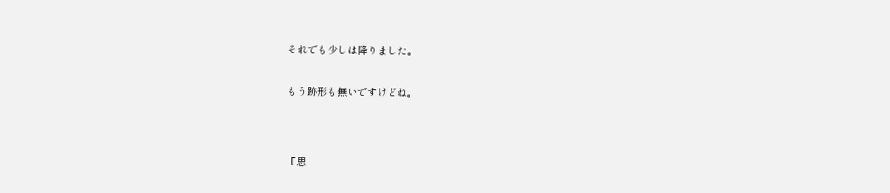それでも少しは降りました。


もう跡形も無いですけどね。




『思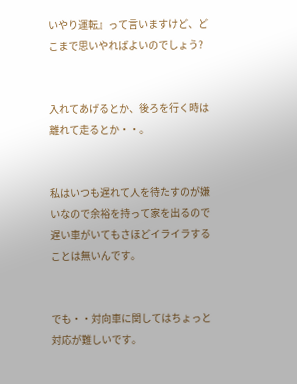いやり運転』って言いますけど、どこまで思いやればよいのでしょう?


入れてあげるとか、後ろを行く時は離れて走るとか・・。


私はいつも遅れて人を待たすのが嫌いなので余裕を持って家を出るので遅い車がいてもさほどイライラすることは無いんです。


でも・・対向車に関してはちょっと対応が難しいです。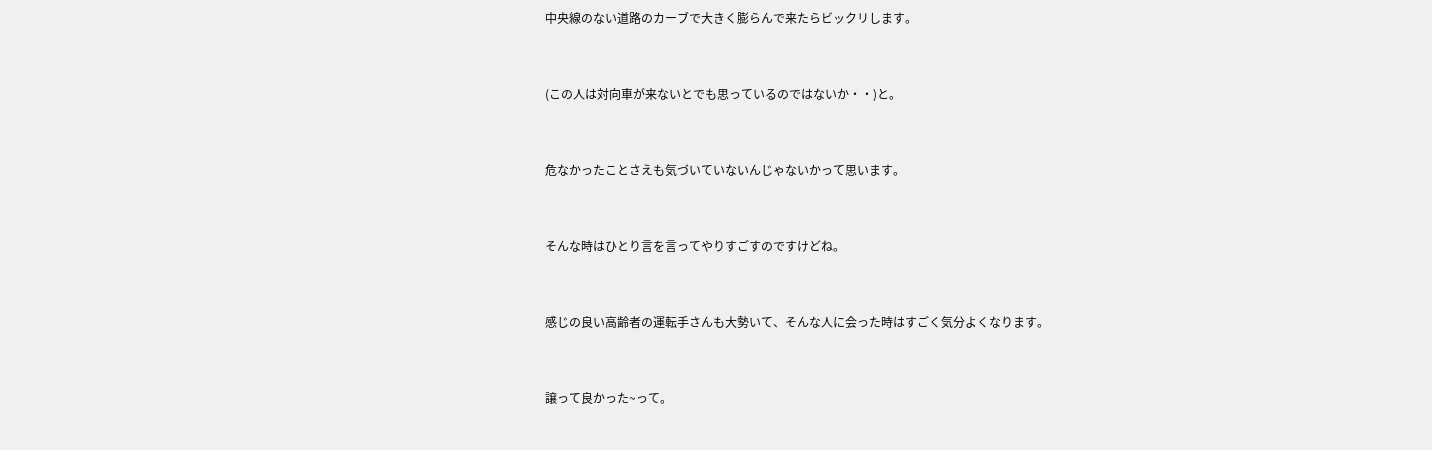中央線のない道路のカーブで大きく膨らんで来たらビックリします。


(この人は対向車が来ないとでも思っているのではないか・・)と。


危なかったことさえも気づいていないんじゃないかって思います。


そんな時はひとり言を言ってやりすごすのですけどね。


感じの良い高齢者の運転手さんも大勢いて、そんな人に会った時はすごく気分よくなります。


譲って良かった~って。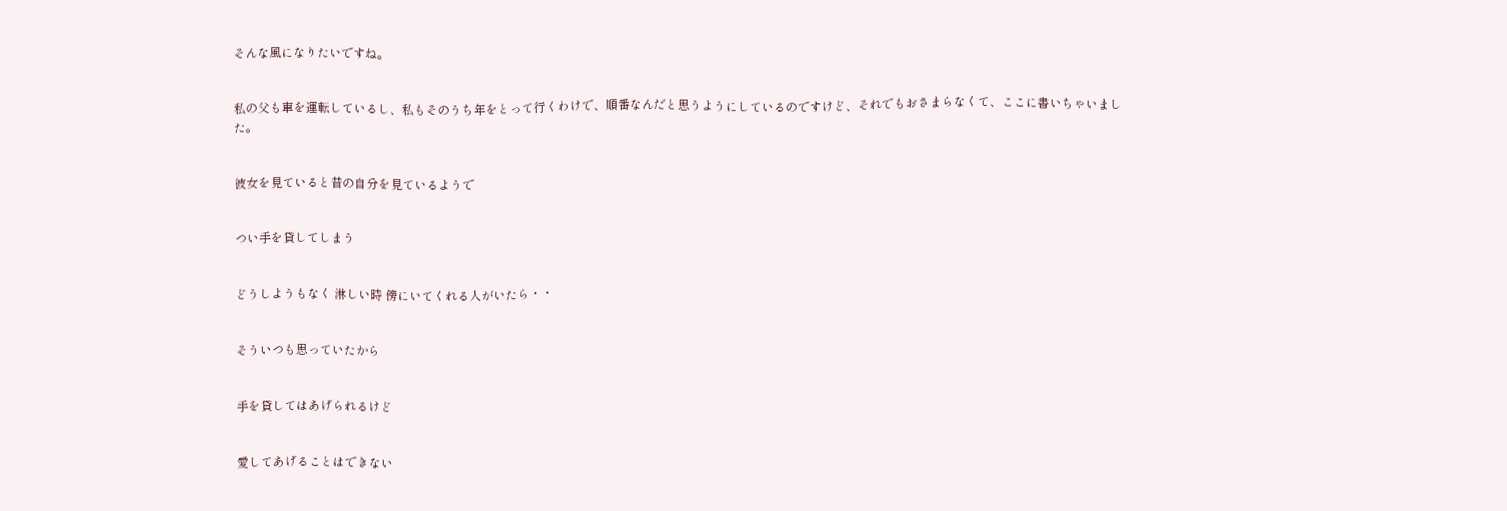そんな風になりたいですね。


私の父も車を運転しているし、私もそのうち年をとって行くわけで、順番なんだと思うようにしているのですけど、それでもおさまらなくて、ここに書いちゃいました。


彼女を見ていると昔の自分を見ているようで


つい手を貸してしまう


どうしようもなく 淋しい時 傍にいてくれる人がいたら・・


そういつも思っていたから


手を貸してはあげられるけど


愛してあげることはできない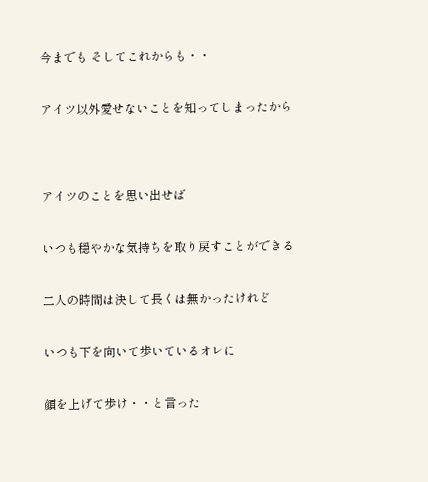今までも そしてこれからも・・


アイツ以外愛せないことを知ってしまったから




アイツのことを思い出せば


いつも穏やかな気持ちを取り戻すことができる


二人の時間は決して長くは無かったけれど


いつも下を向いて歩いているオレに


顔を上げて歩け・・と言った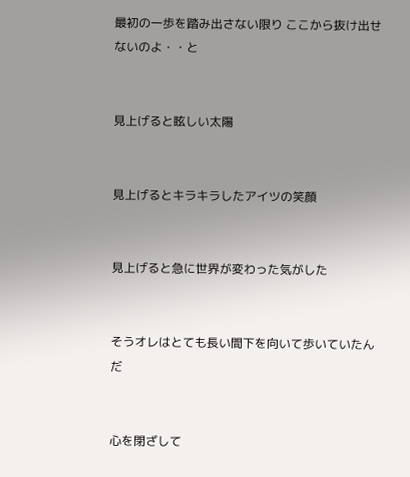最初の一歩を踏み出さない限り ここから抜け出せないのよ・・と


見上げると眩しい太陽


見上げるとキラキラしたアイツの笑顔


見上げると急に世界が変わった気がした


そうオレはとても長い間下を向いて歩いていたんだ


心を閉ざして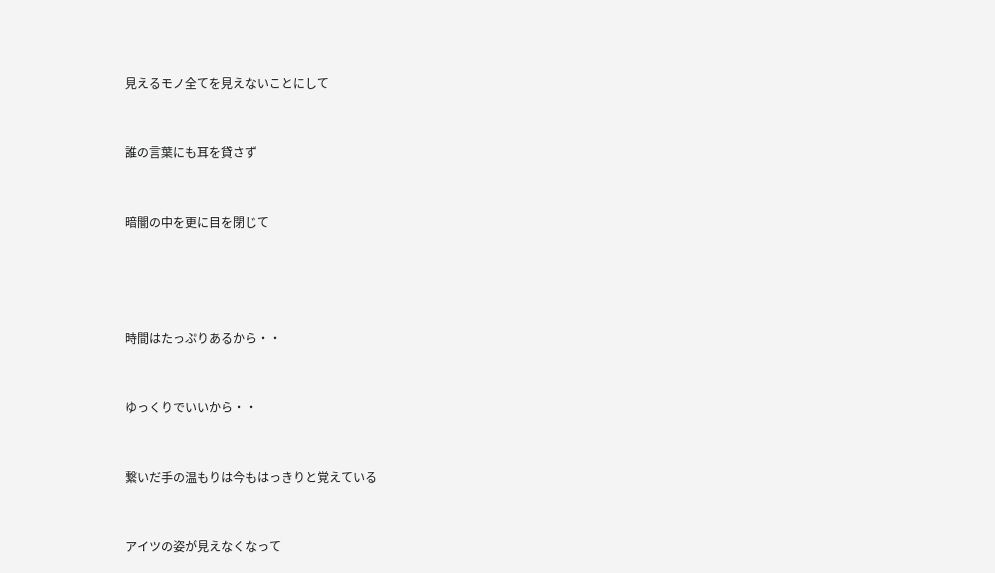見えるモノ全てを見えないことにして


誰の言葉にも耳を貸さず


暗闇の中を更に目を閉じて




時間はたっぷりあるから・・


ゆっくりでいいから・・


繋いだ手の温もりは今もはっきりと覚えている


アイツの姿が見えなくなって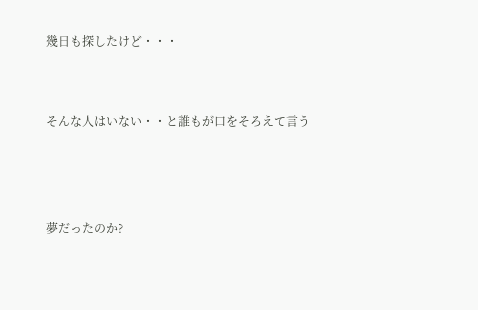幾日も探したけど・・・


そんな人はいない・・と誰もが口をそろえて言う



夢だったのか?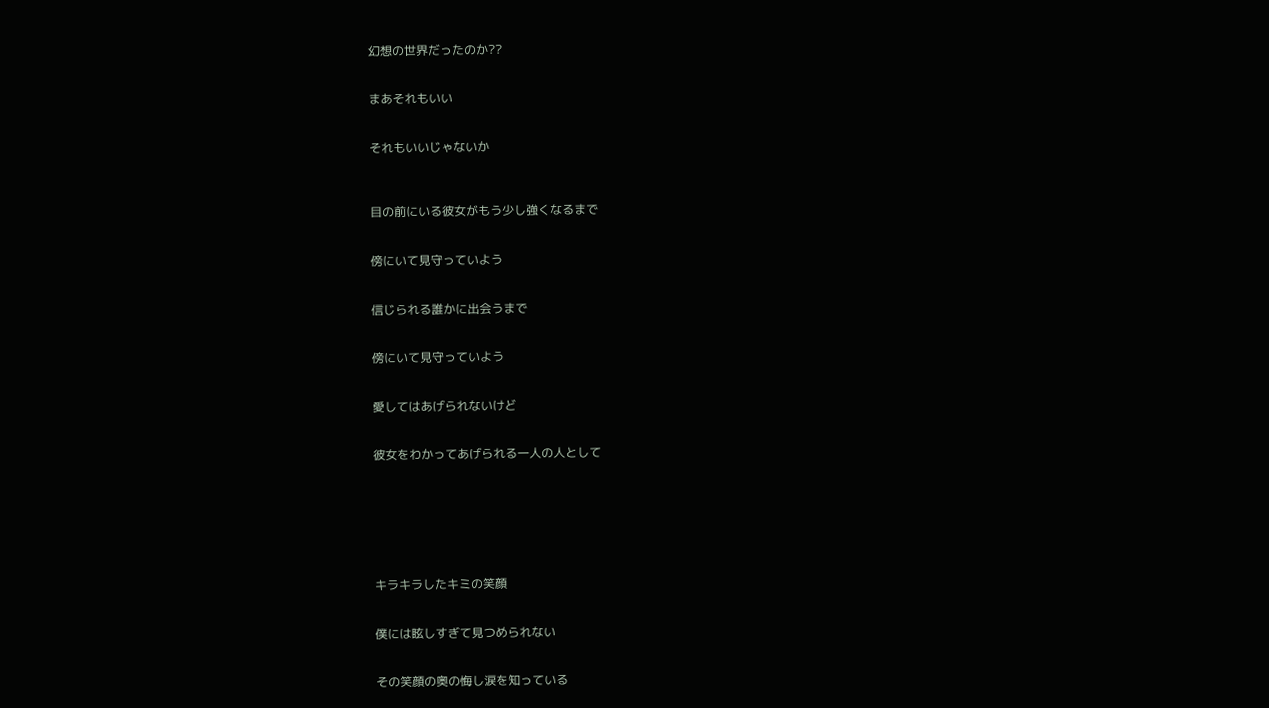幻想の世界だったのか??


まあそれもいい


それもいいじゃないか



目の前にいる彼女がもう少し強くなるまで


傍にいて見守っていよう


信じられる誰かに出会うまで


傍にいて見守っていよう


愛してはあげられないけど


彼女をわかってあげられる一人の人として







キラキラしたキミの笑顔


僕には眩しすぎて見つめられない


その笑顔の奥の悔し涙を知っている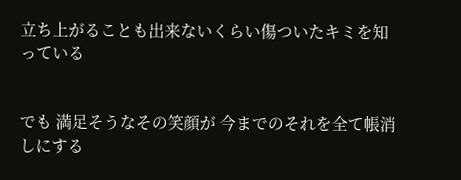立ち上がることも出来ないくらい傷ついたキミを知っている


でも 満足そうなその笑顔が 今までのそれを全て帳消しにする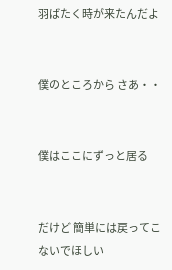羽ばたく時が来たんだよ


僕のところから さあ・・


僕はここにずっと居る


だけど 簡単には戻ってこないでほしい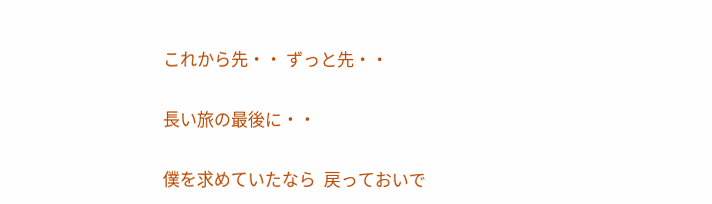これから先・・ ずっと先・・


長い旅の最後に・・


僕を求めていたなら  戻っておいで